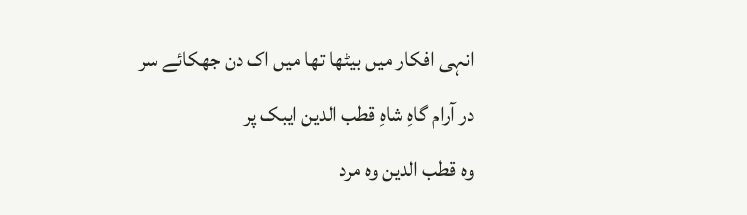انہی افکار میں بیٹھا تھا میں اک دن جھکائے سر
در آرام گاہِ شاہِ قطب الدین ایبک پر
وہ قطب الدین وہ مرد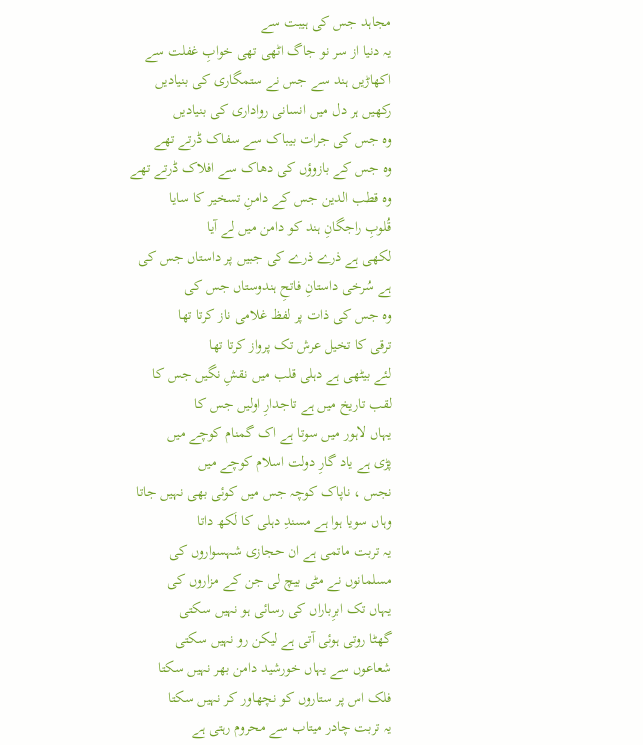مجاہد جس کی ہیبت سے
یہ دنیا از سر نو جاگ اٹھی تھی خوابِ غفلت سے
اکھاڑیں ہند سے جس نے ستمگاری کی بنیادیں
رکھیں ہر دل میں انسانی رواداری کی بنیادیں
وہ جس کی جرات بیباک سے سفاک ڈرتے تھے
وہ جس کے بازوؤں کی دھاک سے افلاک ڈرتے تھے
وہ قطب الدین جس کے دامنِ تسخیر کا سایا
قُلوبِ راجگانِ ہند کو دامن میں لے آیا
لکھی ہے ذرے ذرے کی جبیں پر داستاں جس کی
ہے سُرخی داستانِ فاتحِ ہندوستاں جس کی
وہ جس کی ذات پر لفظ غلامی ناز کرتا تھا
ترقی کا تخیل عرش تک پرواز کرتا تھا
لئے بیٹھی ہے دہلی قلب میں نقشِ نگیں جس کا
لقب تاریخ میں ہے تاجدارِ اولیں جس کا
یہاں لاہور میں سوتا ہے اک گمنام کوچے میں
پڑی ہے یاد گارِ دولت اسلام کوچے میں
نجس ، ناپاک کوچہ جس میں کوئی بھی نہیں جاتا
وہاں سویا ہوا ہے مسندِ دہلی کا لَکھ داتا
یہ تربت ماتمی ہے ان حجازی شہسواروں کی
مسلمانوں نے مٹی بیچ لی جن کے مزاروں کی
یہاں تک ابرِباراں کی رسائی ہو نہیں سکتی
گھٹا روتی ہوئی آتی ہے لیکن رو نہیں سکتی
شعاعوں سے یہاں خورشید دامن بھر نہیں سکتا
فلک اس پر ستاروں کو نچھاور کر نہیں سکتا
یہ تربت چادر میتاب سے محروم رہتی ہے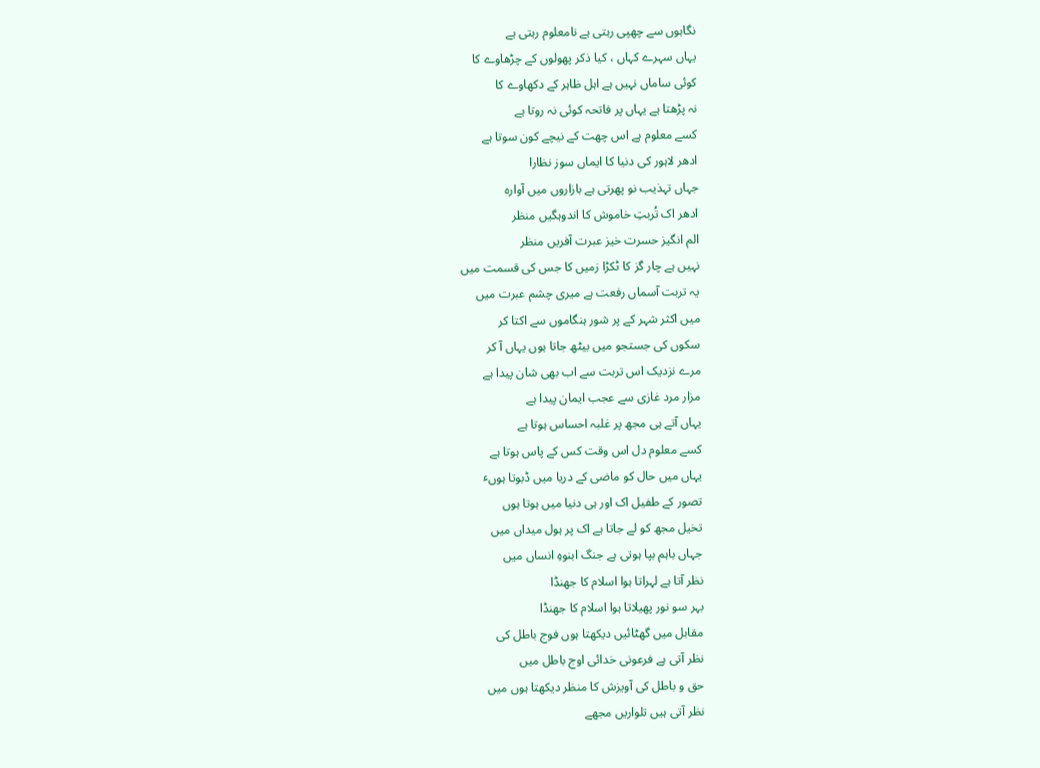نگاہوں سے چھپی رہتی ہے نامعلوم رہتی ہے
یہاں سہرے کہاں ، کیا ذکر پھولوں کے چڑھاوے کا
کوئی ساماں نہیں ہے اہل ظاہر کے دکھاوے کا
نہ پڑھتا ہے یہاں پر فاتحہ کوئی نہ روتا ہے
کسے معلوم ہے اس چھت کے نیچے کون سوتا ہے
ادھر لاہور کی دنیا کا ایماں سوز نظارا
جہاں تہذیب نو پھرتی ہے بازاروں میں آوارہ
ادھر اک تُربتِ خاموش کا اندوہگیں منظر
الم انگیز حسرت خیز عبرت آفریں منظر
نہیں ہے چار گز کا ٹکڑا زمیں کا جس کی قسمت میں
یہ تربت آسماں رفعت ہے میری چشم عبرت میں
میں اکثر شہر کے پر شور ہنگاموں سے اکتا کر
سکوں کی جستجو میں بیٹھ جاتا ہوں یہاں آ کر
مرے نزدیک اس تربت سے اب بھی شان پیدا ہے
مزار مرد غازی سے عجب ایمان پیدا ہے
یہاں آتے ہی مجھ پر غلبہ احساس ہوتا ہے
کسے معلوم دل اس وقت کس کے پاس ہوتا ہے
یہاں میں حال کو ماضی کے دریا میں ڈبوتا ہوںٴ
تصور کے طفیل اک اور ہی دنیا میں ہوتا ہوں
تخیل مجھ کو لے جاتا ہے اک پر ہول میداں میں
جہاں باہم بپا ہوتی ہے جنگ ابنوہِ انساں میں
نظر آتا ہے لہراتا ہوا اسلام کا جھنڈا
بہر سو نور پھیلاتا ہوا اسلام کا جھنڈا
مقابل میں گھٹائیں دیکھتا ہوں فوج باطل کی
نظر آتی ہے فرعونی خدائی اوج باطل میں
حق و باطل کی آویزش کا منظر دیکھتا ہوں میں
نظر آتی ہیں تلواریں مجھے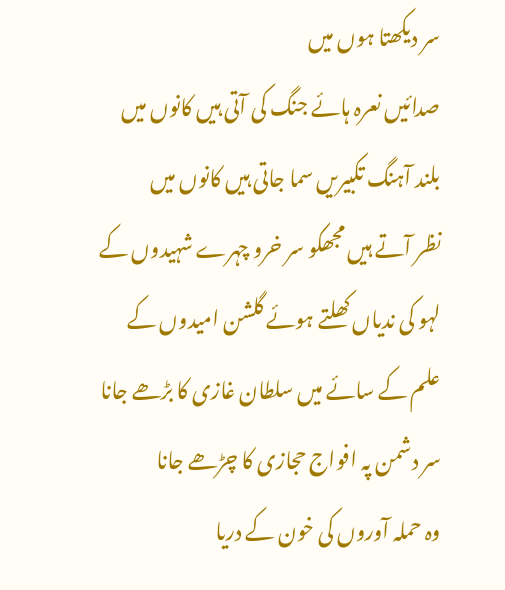سر دیکھتا ہوں میں
صدائیں نعرہ ہائے جنگ کی آتی ہیں کانوں میں
بلند آہنگ تکبیریں سما جاتی ہیں کانوں میں
نظر آتے ہیں مجھکو سر خرو چہرے شہیدوں کے
لہو کی ندیاں کھلتے ہوئے گلشن امیدوں کے
علم کے سائے میں سلطان غازی کا بڑھے جانا
سر دشمن پہ افواج حجازی کا چڑھے جانا
وہ حملہ آوروں کی خون کے دریا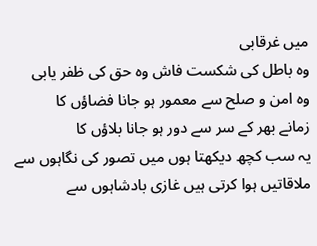میں غرقابی
وہ باطل کی شکست فاش وہ حق کی ظفر یابی
وہ امن و صلح سے معمور ہو جانا فضاؤں کا
زمانے بھر کے سر سے دور ہو جانا بلاؤں کا
یہ سب کچھ دیکھتا ہوں میں تصور کی نگاہوں سے
ملاقاتیں ہوا کرتی ہیں غازی بادشاہوں سے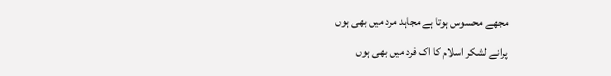مجھے محسوس ہوتا ہے مجاہد مرد میں بھی ہوں
پرانے لشکر اسلام کا اک فرد میں بھی ہوں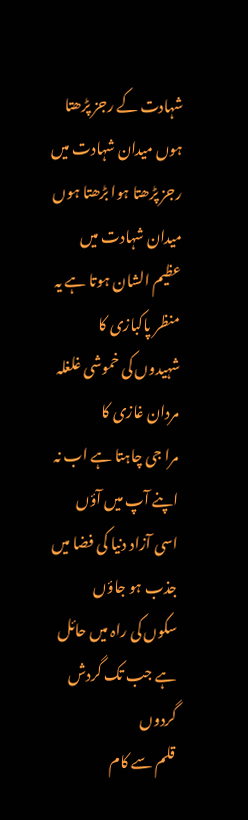شہادت کے رجز پڑھتا ہوں میدان شہادت میں
رجز پڑھتا ہوا بڑھتا ہوں میدان شہادت میں
عظیم الشان ہوتا ہے یہ منظر پاکبازی کا
شہیدوں کی خموشی غلغلہ مردان غازی کا
مرا جی چاہتا ہے اب نہ اپنے آپ میں آؤں
اسی آزاد دنیا کی فضا میں جذب ہو جاؤں
سکوں کی راہ میں حائل ہے جب تک گردش گردوں
قلم سے کام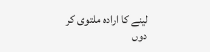لینے کا ارادہ ملتوی کر دوں